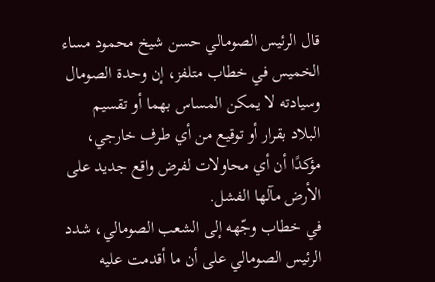قال الرئيس الصومالي حسن شيخ محمود مساء الخميس في خطاب متلفز، إن وحدة الصومال وسيادته لا يمكن المساس بهما أو تقسيم البلاد بقرار أو توقيع من أي طرف خارجي، مؤكدًا أن أي محاولات لفرض واقع جديد على الأرض مآلها الفشل.
في خطاب وجّهه إلى الشعب الصومالي، شدد الرئيس الصومالي على أن ما أقدمت عليه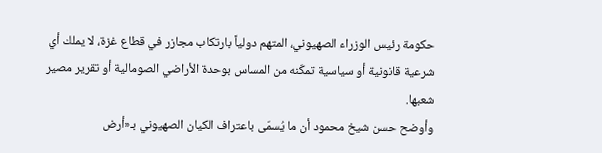حكومة رئيس الوزراء الصهيوني، المتهم دولياً بارتكاب مجازر في قطاع غزة، لا يملك أي شرعية قانونية أو سياسية تمكّنه من المساس بوحدة الأراضي الصومالية أو تقرير مصير شعبها.
وأوضح حسن شيخ محمود أن ما يُسمّى باعتراف الكيان الصهيوني بـ«أرض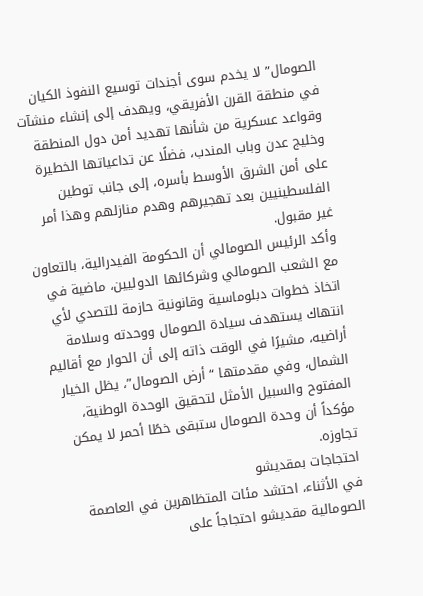الصومال” لا يخدم سوى أجندات توسيع النفوذ الكيان في منطقة القرن الأفريقي، ويهدف إلى إنشاء منشآت وقواعد عسكرية من شأنها تهديد أمن دول المنطقة وخليج عدن وباب المندب، فضلًا عن تداعياتها الخطيرة على أمن الشرق الأوسط بأسره، إلى جانب توطين الفلسطينيين بعد تهجيرهم وهدم منازلهم وهذا أمر غير مقبول.
وأكد الرئيس الصومالي أن الحكومة الفيدرالية، بالتعاون مع الشعب الصومالي وشركائها الدوليين، ماضية في اتخاذ خطوات دبلوماسية وقانونية حازمة للتصدي لأي انتهاك يستهدف سيادة الصومال ووحدته وسلامة أراضيه، مشيرًا في الوقت ذاته إلى أن الحوار مع أقاليم الشمال، وفي مقدمتها “أرض الصومال”، يظل الخيار المفتوح والسبيل الأمثل لتحقيق الوحدة الوطنية، مؤكداً أن وحدة الصومال ستبقى خطًا أحمر لا يمكن تجاوزه.
احتجاجات بمقديشو
في الأثناء، احتشد مئات المتظاهرين في العاصمة الصومالية مقديشو احتجاجاً على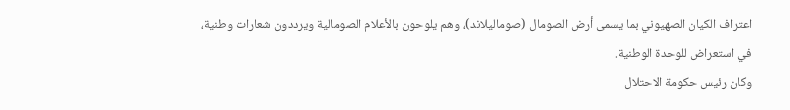اعتراف الكيان الصهيوني بما يسمى أرض الصومال (صوماليلاند)، وهم يلوحون بالأعلام الصومالية ويرددون شعارات وطنية، في استعراض للوحدة الوطنية.
وكان رئيس حكومة الاحتلال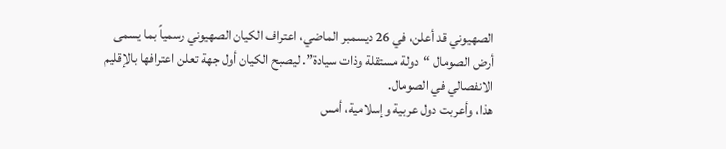الصهيوني قد أعلن، في 26 ديسمبر الماضي، اعتراف الكيان الصهيوني رسمياً بما يسمى أرض الصومال “دولة مستقلة وذات سيادة”. ليصبح الكيان أول جهة تعلن اعترافها بالإقليم الانفصالي في الصومال.
هذا، وأعربت دول عربية وإسلامية، أمس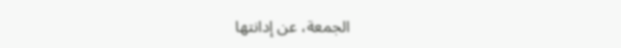الجمعة، عن إدانتها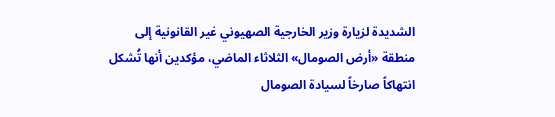الشديدة لزيارة وزير الخارجية الصهيوني غير القانونية إلى منطقة «أرض الصومال» الثلاثاء الماضي، مؤكدين أنها تُشكل انتهاكاً صارخاً لسيادة الصومال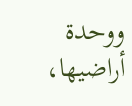ووحدة أراضيها،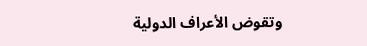وتقوض الأعراف الدولية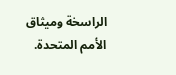الراسخة وميثاق الأمم المتحدة.